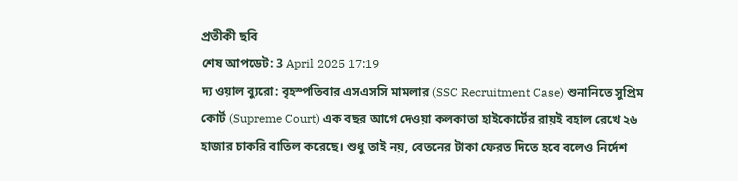প্রতীকী ছবি
শেষ আপডেট: 3 April 2025 17:19
দ্য ওয়াল ব্যুরো: বৃহস্পতিবার এসএসসি মামলার (SSC Recruitment Case) শুনানিতে সুপ্রিম কোর্ট (Supreme Court) এক বছর আগে দেওয়া কলকাতা হাইকোর্টের রায়ই বহাল রেখে ২৬ হাজার চাকরি বাতিল করেছে। শুধু তাই নয়, বেতনের টাকা ফেরত দিতে হবে বলেও নির্দেশ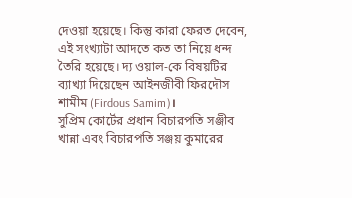দেওয়া হয়েছে। কিন্তু কারা ফেরত দেবেন, এই সংখ্যাটা আদতে কত তা নিয়ে ধন্দ তৈরি হয়েছে। দ্য ওয়াল-কে বিষয়টির ব্যাখ্যা দিয়েছেন আইনজীবী ফিরদৌস শামীম (Firdous Samim)।
সুপ্রিম কোর্টের প্রধান বিচারপতি সঞ্জীব খান্না এবং বিচারপতি সঞ্জয় কুমারের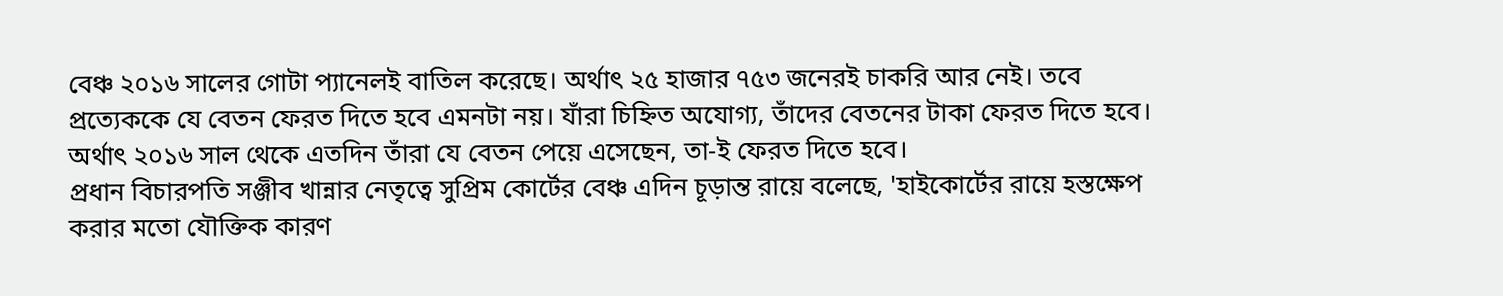বেঞ্চ ২০১৬ সালের গোটা প্যানেলই বাতিল করেছে। অর্থাৎ ২৫ হাজার ৭৫৩ জনেরই চাকরি আর নেই। তবে প্রত্যেককে যে বেতন ফেরত দিতে হবে এমনটা নয়। যাঁরা চিহ্নিত অযোগ্য, তাঁদের বেতনের টাকা ফেরত দিতে হবে। অর্থাৎ ২০১৬ সাল থেকে এতদিন তাঁরা যে বেতন পেয়ে এসেছেন, তা-ই ফেরত দিতে হবে।
প্রধান বিচারপতি সঞ্জীব খান্নার নেতৃত্বে সুপ্রিম কোর্টের বেঞ্চ এদিন চূড়ান্ত রায়ে বলেছে, 'হাইকোর্টের রায়ে হস্তক্ষেপ করার মতো যৌক্তিক কারণ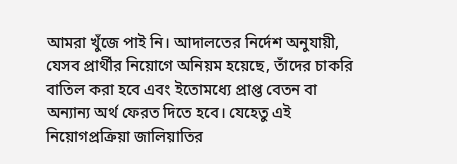আমরা খুঁজে পাই নি। আদালতের নির্দেশ অনুযায়ী, যেসব প্রার্থীর নিয়োগে অনিয়ম হয়েছে, তাঁদের চাকরি বাতিল করা হবে এবং ইতোমধ্যে প্রাপ্ত বেতন বা অন্যান্য অর্থ ফেরত দিতে হবে। যেহেতু এই নিয়োগপ্রক্রিয়া জালিয়াতির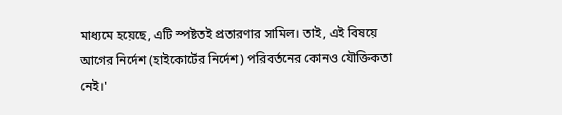মাধ্যমে হয়েছে, এটি স্পষ্টতই প্রতারণার সামিল। তাই, এই বিষয়ে আগের নির্দেশ (হাইকোর্টের নির্দেশ) পরিবর্তনের কোনও যৌক্তিকতা নেই।'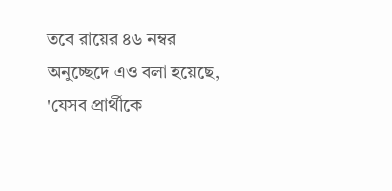তবে রায়ের ৪৬ নম্বর অনুচ্ছেদে এও বলা হয়েছে, 'যেসব প্রার্থীকে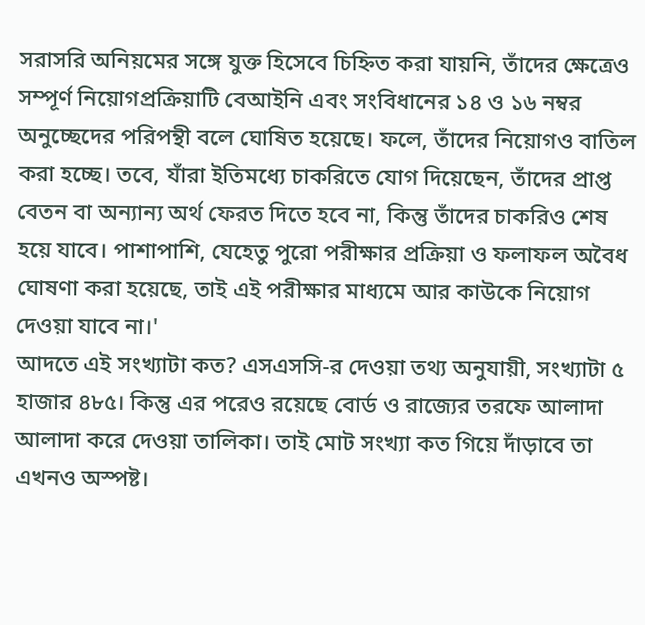সরাসরি অনিয়মের সঙ্গে যুক্ত হিসেবে চিহ্নিত করা যায়নি, তাঁদের ক্ষেত্রেও সম্পূর্ণ নিয়োগপ্রক্রিয়াটি বেআইনি এবং সংবিধানের ১৪ ও ১৬ নম্বর অনুচ্ছেদের পরিপন্থী বলে ঘোষিত হয়েছে। ফলে, তাঁদের নিয়োগও বাতিল করা হচ্ছে। তবে, যাঁরা ইতিমধ্যে চাকরিতে যোগ দিয়েছেন, তাঁদের প্রাপ্ত বেতন বা অন্যান্য অর্থ ফেরত দিতে হবে না, কিন্তু তাঁদের চাকরিও শেষ হয়ে যাবে। পাশাপাশি, যেহেতু পুরো পরীক্ষার প্রক্রিয়া ও ফলাফল অবৈধ ঘোষণা করা হয়েছে, তাই এই পরীক্ষার মাধ্যমে আর কাউকে নিয়োগ দেওয়া যাবে না।'
আদতে এই সংখ্যাটা কত? এসএসসি-র দেওয়া তথ্য অনুযায়ী, সংখ্যাটা ৫ হাজার ৪৮৫। কিন্তু এর পরেও রয়েছে বোর্ড ও রাজ্যের তরফে আলাদা আলাদা করে দেওয়া তালিকা। তাই মোট সংখ্যা কত গিয়ে দাঁড়াবে তা এখনও অস্পষ্ট।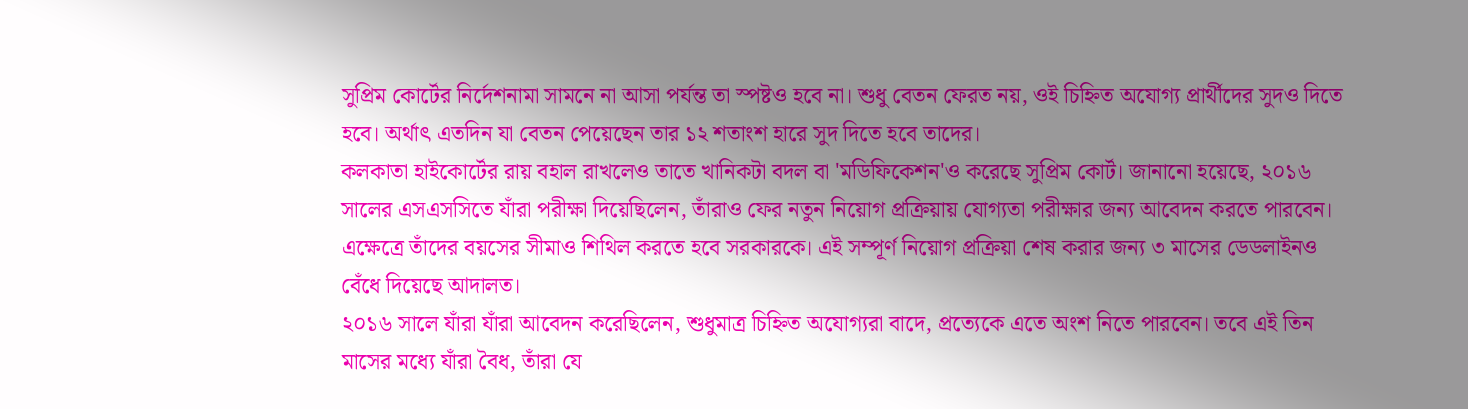সুপ্রিম কোর্টের নির্দেশনামা সামনে না আসা পর্যন্ত তা স্পষ্টও হবে না। শুধু বেতন ফেরত নয়, ওই চিহ্নিত অযোগ্য প্রার্থীদের সুদও দিতে হবে। অর্থাৎ এতদিন যা বেতন পেয়েছেন তার ১২ শতাংশ হারে সুদ দিতে হবে তাদের।
কলকাতা হাইকোর্টের রায় বহাল রাখলেও তাতে খানিকটা বদল বা 'মডিফিকেশন'ও করেছে সুপ্রিম কোর্ট। জানানো হয়েছে, ২০১৬ সালের এসএসসিতে যাঁরা পরীক্ষা দিয়েছিলেন, তাঁরাও ফের নতুন নিয়োগ প্রক্রিয়ায় যোগ্যতা পরীক্ষার জন্য আবেদন করতে পারবেন। এক্ষেত্রে তাঁদের বয়সের সীমাও শিথিল করতে হবে সরকারকে। এই সম্পূর্ণ নিয়োগ প্রক্রিয়া শেষ করার জন্য ৩ মাসের ডেডলাইনও বেঁধে দিয়েছে আদালত।
২০১৬ সালে যাঁরা যাঁরা আবেদন করেছিলেন, শুধুমাত্র চিহ্নিত অযোগ্যরা বাদে, প্রত্যেকে এতে অংশ নিতে পারবেন। তবে এই তিন মাসের মধ্যে যাঁরা বৈধ, তাঁরা যে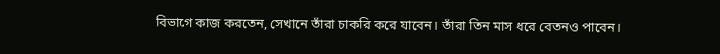বিভাগে কাজ করতেন, সেখানে তাঁরা চাকরি করে যাবেন। তাঁরা তিন মাস ধরে বেতনও পাবেন।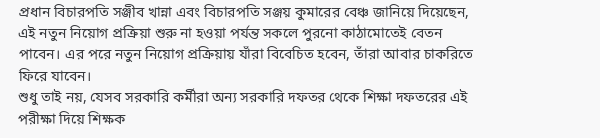প্রধান বিচারপতি সঞ্জীব খান্না এবং বিচারপতি সঞ্জয় কুমারের বেঞ্চ জানিয়ে দিয়েছেন, এই নতুন নিয়োগ প্রক্রিয়া শুরু না হওয়া পর্যন্ত সকলে পুরনো কাঠামোতেই বেতন পাবেন। এর পরে নতুন নিয়োগ প্রক্রিয়ায় যাঁরা বিবেচিত হবেন, তাঁরা আবার চাকরিতে ফিরে যাবেন।
শুধু তাই নয়, যেসব সরকারি কর্মীরা অন্য সরকারি দফতর থেকে শিক্ষা দফতরের এই পরীক্ষা দিয়ে শিক্ষক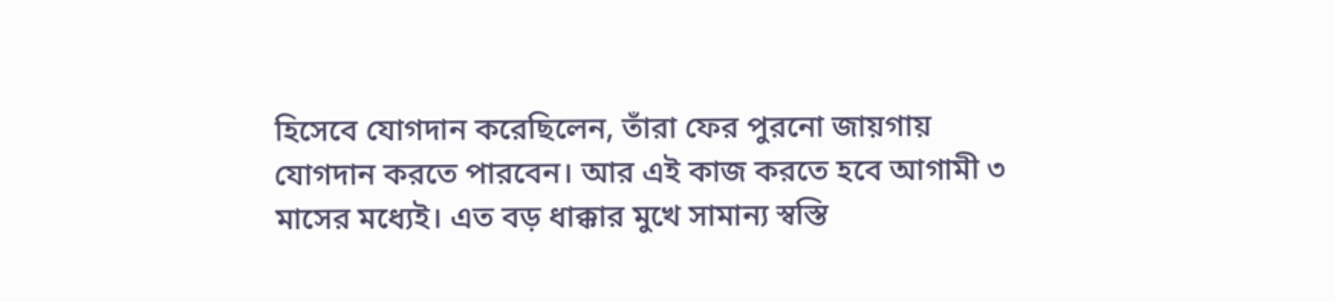হিসেবে যোগদান করেছিলেন, তাঁরা ফের পুরনো জায়গায় যোগদান করতে পারবেন। আর এই কাজ করতে হবে আগামী ৩ মাসের মধ্যেই। এত বড় ধাক্কার মুখে সামান্য স্বস্তি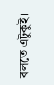বলতে এটুকুই।